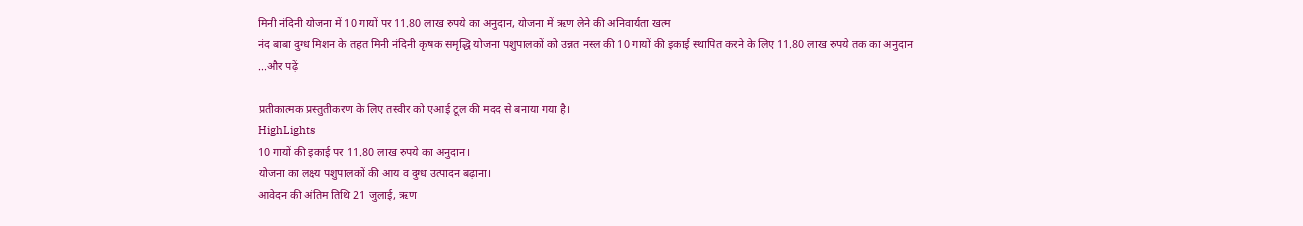मिनी नंदिनी योजना में 10 गायों पर 11.80 लाख रुपये का अनुदान, योजना में ऋण लेने की अनिवार्यता खत्म
नंद बाबा दुग्ध मिशन के तहत मिनी नंदिनी कृषक समृद्धि योजना पशुपालकों को उन्नत नस्ल की 10 गायों की इकाई स्थापित करने के लिए 11.80 लाख रुपये तक का अनुदान ...और पढ़ें

प्रतीकात्मक प्रस्तुतीकरण के लिए तस्वीर को एआई टूल की मदद से बनाया गया है।
HighLights
10 गायों की इकाई पर 11.80 लाख रुपये का अनुदान।
योजना का लक्ष्य पशुपालकों की आय व दुग्ध उत्पादन बढ़ाना।
आवेदन की अंतिम तिथि 21 जुलाई, ऋण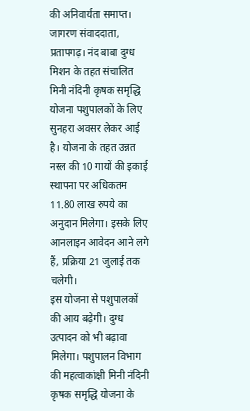की अनिवार्यता समाप्त।
जागरण संवाददाता, प्रतापगढ़। नंद बाबा दुग्ध मिशन के तहत संचालित मिनी नंदिनी कृषक समृद्धि योजना पशुपालकों के लिए सुनहरा अवसर लेकर आई है। योजना के तहत उन्नत नस्ल की 10 गायों की इकाई स्थापना पर अधिकतम 11.80 लाख रुपये का अनुदान मिलेगा। इसके लिए आनलाइन आवेदन आने लगे हैं, प्रक्रिया 21 जुलाई तक चलेगी।
इस योजना से पशुपालकों की आय बढ़ेगी। दुग्ध उत्पादन को भी बढ़ावा मिलेगा। पशुपालन विभाग की महत्वाकांक्षी मिनी नंदिनी कृषक समृद्धि योजना के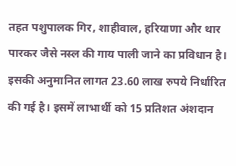तहत पशुपालक गिर, शाहीवाल, हरियाणा और थार पारकर जैसे नस्ल की गाय पाली जाने का प्रविधान है।
इसकी अनुमानित लागत 23.60 लाख रुपये निर्धारित की गई है। इसमें लाभार्थी को 15 प्रतिशत अंशदान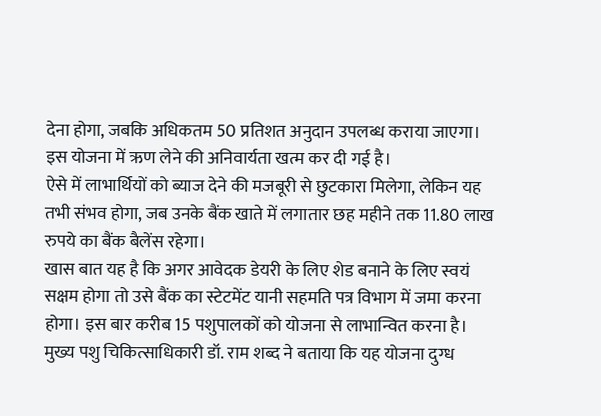देना होगा, जबकि अधिकतम 50 प्रतिशत अनुदान उपलब्ध कराया जाएगा। इस योजना में ऋण लेने की अनिवार्यता खत्म कर दी गई है।
ऐसे में लाभार्थियों को ब्याज देने की मजबूरी से छुटकारा मिलेगा, लेकिन यह तभी संभव होगा, जब उनके बैंक खाते में लगातार छह महीने तक 11.80 लाख रुपये का बैंक बैलेंस रहेगा।
खास बात यह है कि अगर आवेदक डेयरी के लिए शेड बनाने के लिए स्वयं सक्षम होगा तो उसे बैंक का स्टेटमेंट यानी सहमति पत्र विभाग में जमा करना होगा। इस बार करीब 15 पशुपालकों को योजना से लाभान्वित करना है।
मुख्य पशु चिकित्साधिकारी डॉ. राम शब्द ने बताया कि यह योजना दुग्ध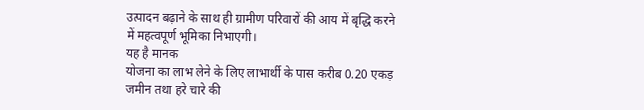उत्पादन बढ़ाने के साथ ही ग्रामीण परिवारों की आय में बृद्धि करने में महत्वपूर्ण भूमिका निभाएगी।
यह है मानक
योजना का लाभ लेने के लिए लाभार्थी के पास करीब 0.20 एकड़ जमीन तथा हरे चारे की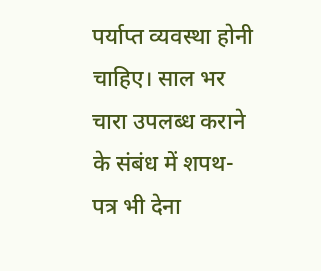पर्याप्त व्यवस्था होनी चाहिए। साल भर चारा उपलब्ध कराने के संबंध में शपथ-पत्र भी देना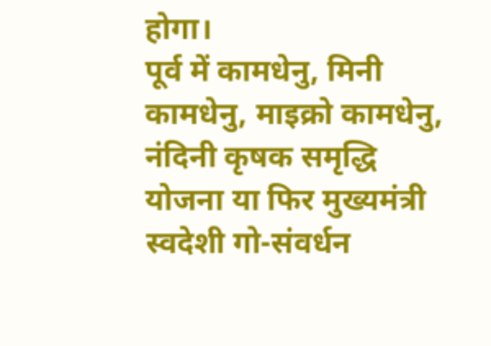होगा।
पूर्व में कामधेनु, मिनी कामधेनु, माइक्रो कामधेनु, नंदिनी कृषक समृद्धि योजना या फिर मुख्यमंत्री स्वदेशी गो-संवर्धन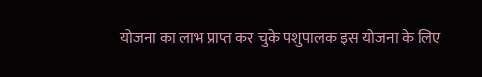योजना का लाभ प्राप्त कर चुके पशुपालक इस योजना के लिए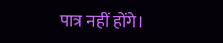पात्र नहीं होंगे।